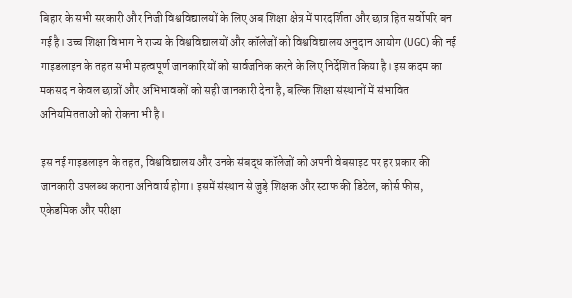बिहार के सभी सरकारी और निजी विश्वविद्यालयों के लिए अब शिक्षा क्षेत्र में पारदर्शिता और छात्र हित सर्वोपरि बन गई है। उच्च शिक्षा विभाग ने राज्य के विश्वविद्यालयों और कॉलेजों को विश्वविद्यालय अनुदान आयोग (UGC) की नई गाइडलाइन के तहत सभी महत्वपूर्ण जानकारियों को सार्वजनिक करने के लिए निर्देशित किया है। इस कदम का मकसद न केवल छात्रों और अभिभावकों को सही जानकारी देना है, बल्कि शिक्षा संस्थानों में संभावित अनियमितताओं को रोकना भी है।

इस नई गाइडलाइन के तहत, विश्वविद्यालय और उनके संबद्ध कॉलेजों को अपनी वेबसाइट पर हर प्रकार की जानकारी उपलब्ध कराना अनिवार्य होगा। इसमें संस्थान से जुड़े शिक्षक और स्टाफ की डिटेल, कोर्स फीस, एकेडमिक और परीक्षा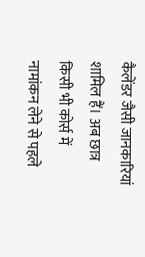कैलेंडर जैसी जानकारियां शामिल हैं। अब छात्र किसी भी कोर्स में नामांकन लेने से पहले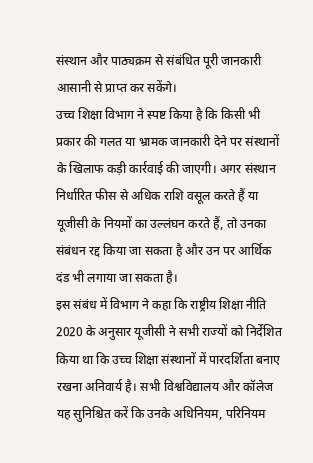संस्थान और पाठ्यक्रम से संबंधित पूरी जानकारी आसानी से प्राप्त कर सकेंगे।
उच्च शिक्षा विभाग ने स्पष्ट किया है कि किसी भी प्रकार की गलत या भ्रामक जानकारी देने पर संस्थानों के खिलाफ कड़ी कार्रवाई की जाएगी। अगर संस्थान निर्धारित फीस से अधिक राशि वसूल करते हैं या यूजीसी के नियमों का उल्लंघन करते हैं, तो उनका संबंधन रद्द किया जा सकता है और उन पर आर्थिक दंड भी लगाया जा सकता है।
इस संबंध में विभाग ने कहा कि राष्ट्रीय शिक्षा नीति 2020 के अनुसार यूजीसी ने सभी राज्यों को निर्देशित किया था कि उच्च शिक्षा संस्थानों में पारदर्शिता बनाए रखना अनिवार्य है। सभी विश्वविद्यालय और कॉलेज यह सुनिश्चित करें कि उनके अधिनियम, परिनियम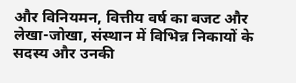और विनियमन, वित्तीय वर्ष का बजट और लेखा-जोखा, संस्थान में विभिन्न निकायों के सदस्य और उनकी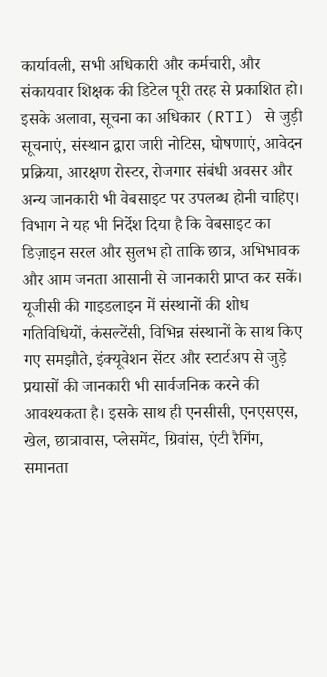कार्यावली, सभी अधिकारी और कर्मचारी, और संकायवार शिक्षक की डिटेल पूरी तरह से प्रकाशित हो।
इसके अलावा, सूचना का अधिकार (RTI) से जुड़ी सूचनाएं, संस्थान द्वारा जारी नोटिस, घोषणाएं, आवेदन प्रक्रिया, आरक्षण रोस्टर, रोजगार संबंधी अवसर और अन्य जानकारी भी वेबसाइट पर उपलब्ध होनी चाहिए। विभाग ने यह भी निर्देश दिया है कि वेबसाइट का डिज़ाइन सरल और सुलभ हो ताकि छात्र, अभिभावक और आम जनता आसानी से जानकारी प्राप्त कर सकें।
यूजीसी की गाइडलाइन में संस्थानों की शोध गतिविधियों, कंसल्टेंसी, विभिन्न संस्थानों के साथ किए गए समझौते, इंक्यूवेशन सेंटर और स्टार्टअप से जुड़े प्रयासों की जानकारी भी सार्वजनिक करने की आवश्यकता है। इसके साथ ही एनसीसी, एनएसएस, खेल, छात्रावास, प्लेसमेंट, ग्रिवांस, एंटी रैगिंग, समानता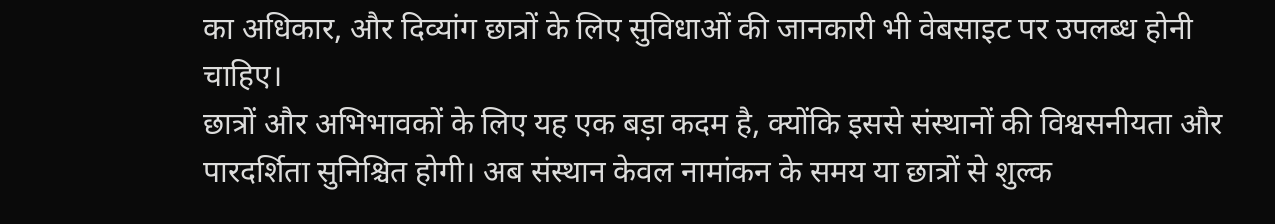का अधिकार, और दिव्यांग छात्रों के लिए सुविधाओं की जानकारी भी वेबसाइट पर उपलब्ध होनी चाहिए।
छात्रों और अभिभावकों के लिए यह एक बड़ा कदम है, क्योंकि इससे संस्थानों की विश्वसनीयता और पारदर्शिता सुनिश्चित होगी। अब संस्थान केवल नामांकन के समय या छात्रों से शुल्क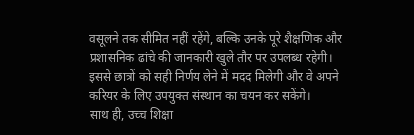वसूलने तक सीमित नहीं रहेंगे, बल्कि उनके पूरे शैक्षणिक और प्रशासनिक ढांचे की जानकारी खुले तौर पर उपलब्ध रहेगी। इससे छात्रों को सही निर्णय लेने में मदद मिलेगी और वे अपने करियर के लिए उपयुक्त संस्थान का चयन कर सकेंगे।
साथ ही, उच्च शिक्षा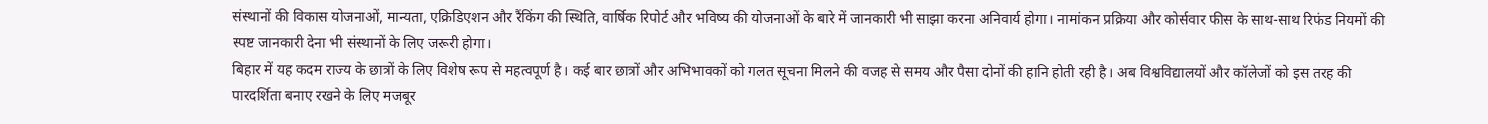संस्थानों की विकास योजनाओं, मान्यता, एक्रिडिएशन और रैंकिंग की स्थिति, वार्षिक रिपोर्ट और भविष्य की योजनाओं के बारे में जानकारी भी साझा करना अनिवार्य होगा। नामांकन प्रक्रिया और कोर्सवार फीस के साथ-साथ रिफंड नियमों की स्पष्ट जानकारी देना भी संस्थानों के लिए जरूरी होगा।
बिहार में यह कदम राज्य के छात्रों के लिए विशेष रूप से महत्वपूर्ण है। कई बार छात्रों और अभिभावकों को गलत सूचना मिलने की वजह से समय और पैसा दोनों की हानि होती रही है। अब विश्वविद्यालयों और कॉलेजों को इस तरह की पारदर्शिता बनाए रखने के लिए मजबूर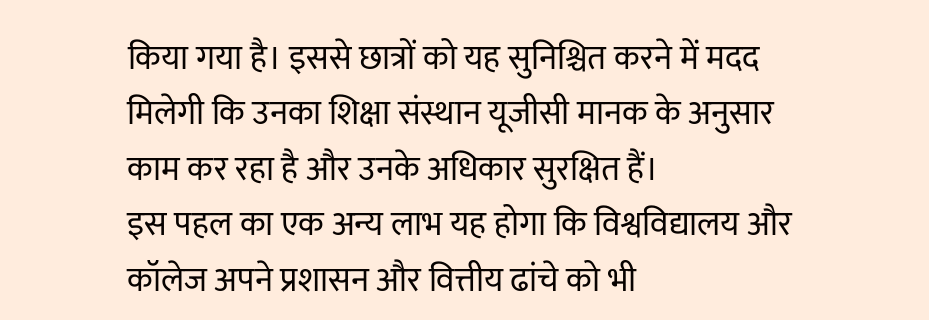किया गया है। इससे छात्रों को यह सुनिश्चित करने में मदद मिलेगी कि उनका शिक्षा संस्थान यूजीसी मानक के अनुसार काम कर रहा है और उनके अधिकार सुरक्षित हैं।
इस पहल का एक अन्य लाभ यह होगा कि विश्वविद्यालय और कॉलेज अपने प्रशासन और वित्तीय ढांचे को भी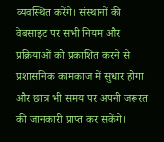व्यवस्थित करेंगे। संस्थानों की वेबसाइट पर सभी नियम और प्रक्रियाओं को प्रकाशित करने से प्रशासनिक कामकाज में सुधार होगा और छात्र भी समय पर अपनी जरूरत की जानकारी प्राप्त कर सकेंगे।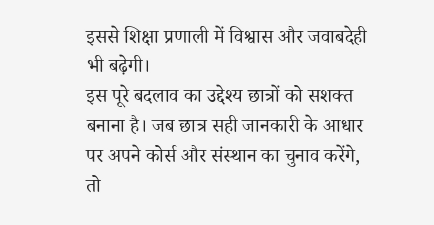इससे शिक्षा प्रणाली में विश्वास और जवाबदेही भी बढ़ेगी।
इस पूरे बदलाव का उद्देश्य छात्रों को सशक्त बनाना है। जब छात्र सही जानकारी के आधार पर अपने कोर्स और संस्थान का चुनाव करेंगे, तो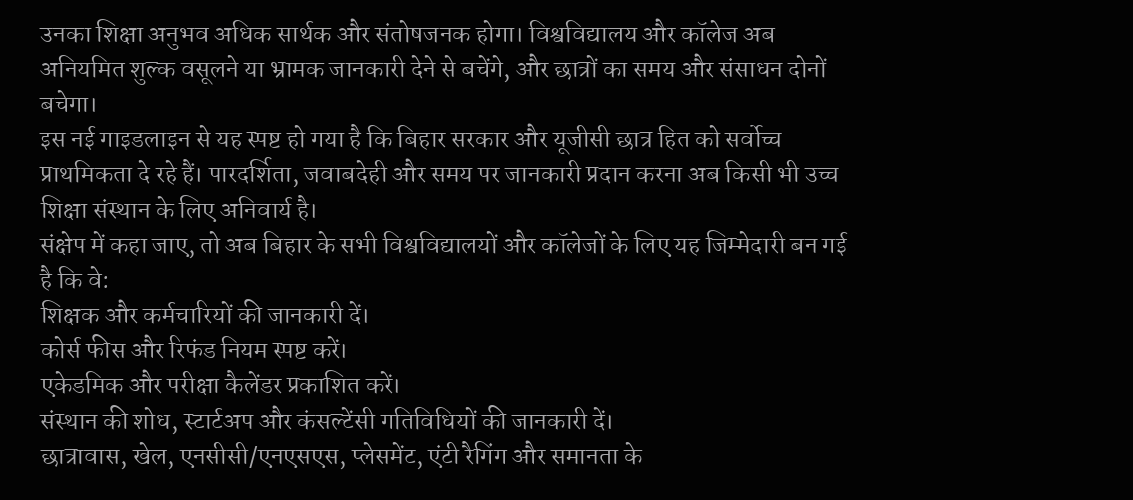उनका शिक्षा अनुभव अधिक सार्थक और संतोषजनक होगा। विश्वविद्यालय और कॉलेज अब अनियमित शुल्क वसूलने या भ्रामक जानकारी देने से बचेंगे, और छात्रों का समय और संसाधन दोनों बचेगा।
इस नई गाइडलाइन से यह स्पष्ट हो गया है कि बिहार सरकार और यूजीसी छात्र हित को सर्वोच्च प्राथमिकता दे रहे हैं। पारदर्शिता, जवाबदेही और समय पर जानकारी प्रदान करना अब किसी भी उच्च शिक्षा संस्थान के लिए अनिवार्य है।
संक्षेप में कहा जाए, तो अब बिहार के सभी विश्वविद्यालयों और कॉलेजों के लिए यह जिम्मेदारी बन गई है कि वे:
शिक्षक और कर्मचारियों की जानकारी दें।
कोर्स फीस और रिफंड नियम स्पष्ट करें।
एकेडमिक और परीक्षा कैलेंडर प्रकाशित करें।
संस्थान की शोध, स्टार्टअप और कंसल्टेंसी गतिविधियों की जानकारी दें।
छात्रावास, खेल, एनसीसी/एनएसएस, प्लेसमेंट, एंटी रैगिंग और समानता के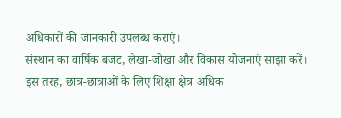अधिकारों की जानकारी उपलब्ध कराएं।
संस्थान का वार्षिक बजट, लेखा-जोखा और विकास योजनाएं साझा करें।
इस तरह, छात्र-छात्राओं के लिए शिक्षा क्षेत्र अधिक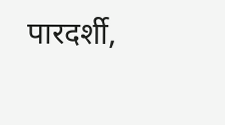पारदर्शी,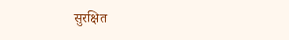सुरक्षित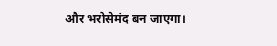और भरोसेमंद बन जाएगा।